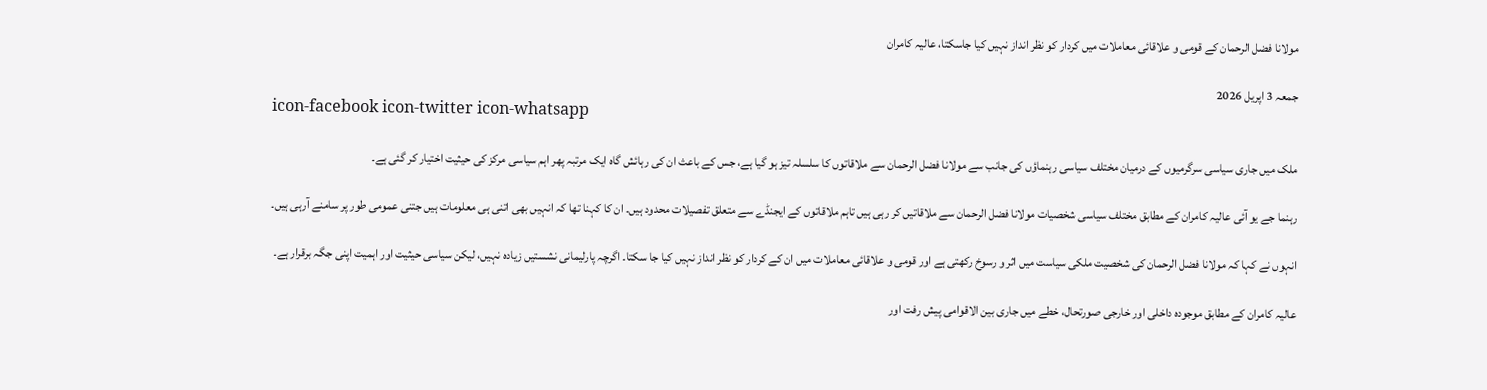مولانا فضل الرحمان کے قومی و علاقائی معاملات میں کردار کو نظر انداز نہیں کیا جاسکتا، عالیہ کامران

جمعہ 3 اپریل 2026
icon-facebook icon-twitter icon-whatsapp

ملک میں جاری سیاسی سرگرمیوں کے درمیان مختلف سیاسی رہنماؤں کی جانب سے مولانا فضل الرحمان سے ملاقاتوں کا سلسلہ تیز ہو گیا ہے، جس کے باعث ان کی رہائش گاہ ایک مرتبہ پھر اہم سیاسی مرکز کی حیثیت اختیار کر گئی ہے۔

رہنما جے یو آئی عالیہ کامران کے مطابق مختلف سیاسی شخصیات مولانا فضل الرحمان سے ملاقاتیں کر رہی ہیں تاہم ملاقاتوں کے ایجنڈے سے متعلق تفصیلات محدود ہیں۔ ان کا کہنا تھا کہ انہیں بھی اتنی ہی معلومات ہیں جتنی عمومی طور پر سامنے آرہی ہیں۔

انہوں نے کہا کہ مولانا فضل الرحمان کی شخصیت ملکی سیاست میں اثر و رسوخ رکھتی ہے اور قومی و علاقائی معاملات میں ان کے کردار کو نظر انداز نہیں کیا جا سکتا۔ اگرچہ پارلیمانی نشستیں زیادہ نہیں، لیکن سیاسی حیثیت اور اہمیت اپنی جگہ برقرار ہے۔

عالیہ کامران کے مطابق موجودہ داخلی اور خارجی صورتحال، خطے میں جاری بین الاقوامی پیش رفت اور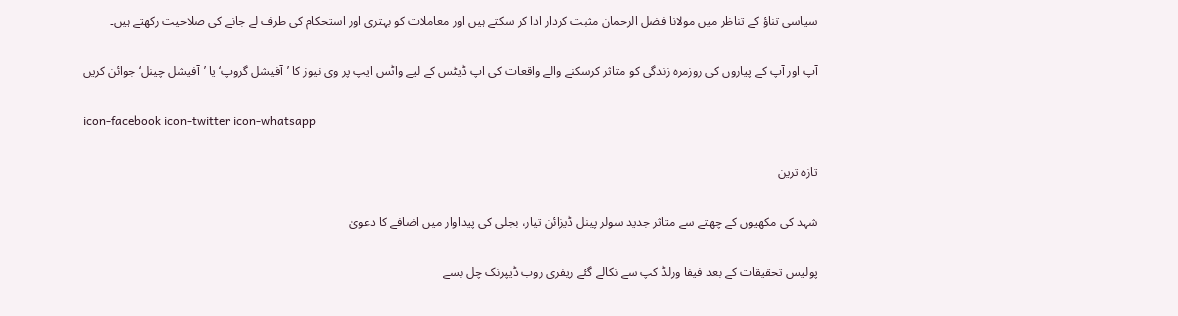سیاسی تناؤ کے تناظر میں مولانا فضل الرحمان مثبت کردار ادا کر سکتے ہیں اور معاملات کو بہتری اور استحکام کی طرف لے جانے کی صلاحیت رکھتے ہیں۔

آپ اور آپ کے پیاروں کی روزمرہ زندگی کو متاثر کرسکنے والے واقعات کی اپ ڈیٹس کے لیے واٹس ایپ پر وی نیوز کا ’آفیشل گروپ‘ یا ’آفیشل چینل‘ جوائن کریں

icon-facebook icon-twitter icon-whatsapp

تازہ ترین

شہد کی مکھیوں کے چھتے سے متاثر جدید سولر پینل ڈیزائن تیار، بجلی کی پیداوار میں اضافے کا دعویٰ

پولیس تحقیقات کے بعد فیفا ورلڈ کپ سے نکالے گئے ریفری روب ڈیپرنک چل بسے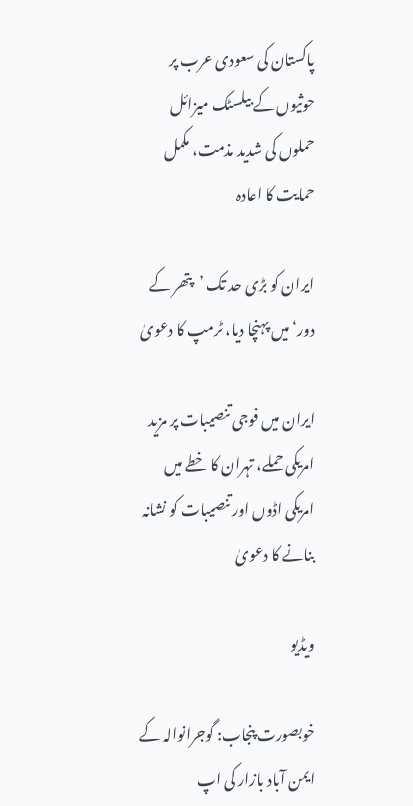پاکستان کی سعودی عرب پر حوثیوں کے بیلسٹک میزائل حملوں کی شدید مذمت، مکمل حمایت کا اعادہ

ایران کو بڑی حد تک ’پتھر کے دور‘ میں پہنچا دیا، ٹرمپ کا دعویٰ

ایران میں فوجی تنصیبات پر مزید امریکی حملے، تہران کا خطے میں امریکی اڈوں اور تنصیبات کو نشانہ بنانے کا دعویٰ

ویڈیو

خوبصورت پنجاب: گوجرانوالہ کے ایمن آباد بازار کی اپ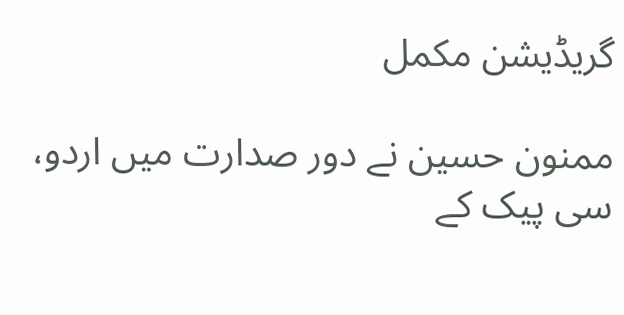گریڈیشن مکمل

ممنون حسین نے دور صدارت میں اردو، سی پیک کے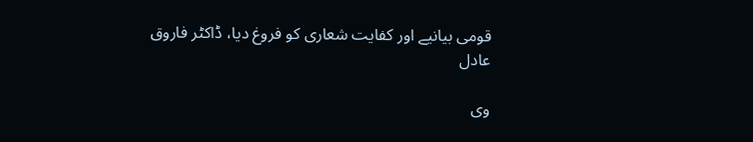قومی بیانیے اور کفایت شعاری کو فروغ دیا، ڈاکٹر فاروق عادل

وی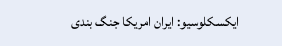ایکسکلوسیو: ایران امریکا جنگ بندی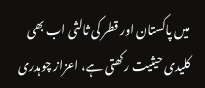میں پاکستان اور قطر کی ثالثی اب بھی کلیدی حیثیت رکھتی ہے، اعزاز چوہدری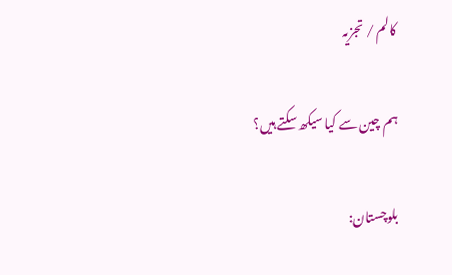کالم / تجزیہ

ہم چین سے کیا سیکھ سکتے ہیں؟

بلوچستان: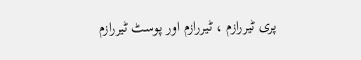پری ٹیررازم ، ٹیررازم اور پوسٹ ٹیررازم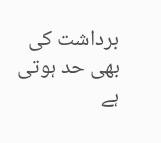برداشت کی بھی حد ہوتی ہے